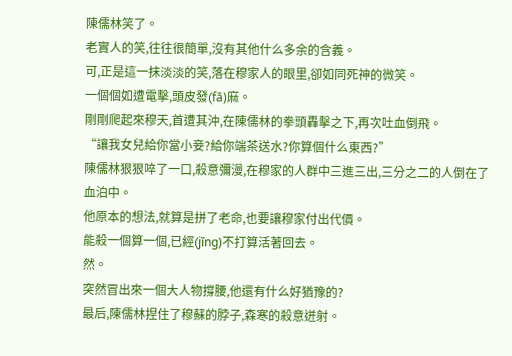陳儒林笑了。
老實人的笑,往往很簡單,沒有其他什么多余的含義。
可,正是這一抹淡淡的笑,落在穆家人的眼里,卻如同死神的微笑。
一個個如遭電擊,頭皮發(fā)麻。
剛剛爬起來穆天,首遭其沖,在陳儒林的拳頭轟擊之下,再次吐血倒飛。
“讓我女兒給你當小妾?給你端茶送水?你算個什么東西?”
陳儒林狠狠啐了一口,殺意彌漫,在穆家的人群中三進三出,三分之二的人倒在了血泊中。
他原本的想法,就算是拼了老命,也要讓穆家付出代價。
能殺一個算一個,已經(jīng)不打算活著回去。
然。
突然冒出來一個大人物撐腰,他還有什么好猶豫的?
最后,陳儒林捏住了穆蘇的脖子,森寒的殺意迸射。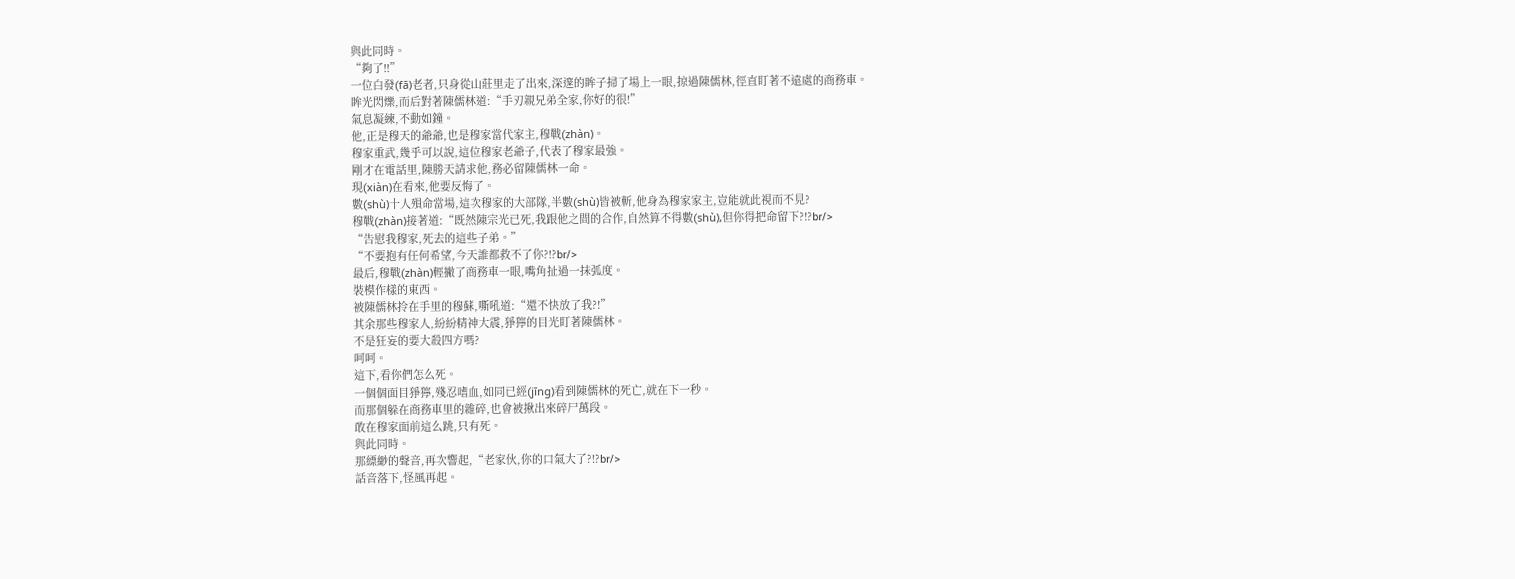與此同時。
“夠了!!”
一位白發(fā)老者,只身從山莊里走了出來,深邃的眸子掃了場上一眼,掠過陳儒林,徑直盯著不遠處的商務車。
眸光閃爍,而后對著陳儒林道:“手刃親兄弟全家,你好的很!”
氣息凝練,不動如鐘。
他,正是穆天的爺爺,也是穆家當代家主,穆戰(zhàn)。
穆家重武,幾乎可以說,這位穆家老爺子,代表了穆家最強。
剛才在電話里,陳勝天請求他,務必留陳儒林一命。
現(xiàn)在看來,他要反悔了。
數(shù)十人殞命當場,這次穆家的大部隊,半數(shù)皆被斬,他身為穆家家主,豈能就此視而不見?
穆戰(zhàn)接著道:“既然陳宗光已死,我跟他之間的合作,自然算不得數(shù),但你得把命留下?!?br/>
“告慰我穆家,死去的這些子弟。”
“不要抱有任何希望,今天誰都救不了你?!?br/>
最后,穆戰(zhàn)輕撇了商務車一眼,嘴角扯過一抹弧度。
裝模作樣的東西。
被陳儒林拎在手里的穆蘇,嘶吼道:“還不快放了我?!”
其余那些穆家人,紛紛精神大震,猙獰的目光盯著陳儒林。
不是狂妄的要大殺四方嗎?
呵呵。
這下,看你們怎么死。
一個個面目猙獰,殘忍嗜血,如同已經(jīng)看到陳儒林的死亡,就在下一秒。
而那個躲在商務車里的雜碎,也會被揪出來碎尸萬段。
敢在穆家面前這么跳,只有死。
與此同時。
那縹緲的聲音,再次響起,“老家伙,你的口氣大了?!?br/>
話音落下,怪風再起。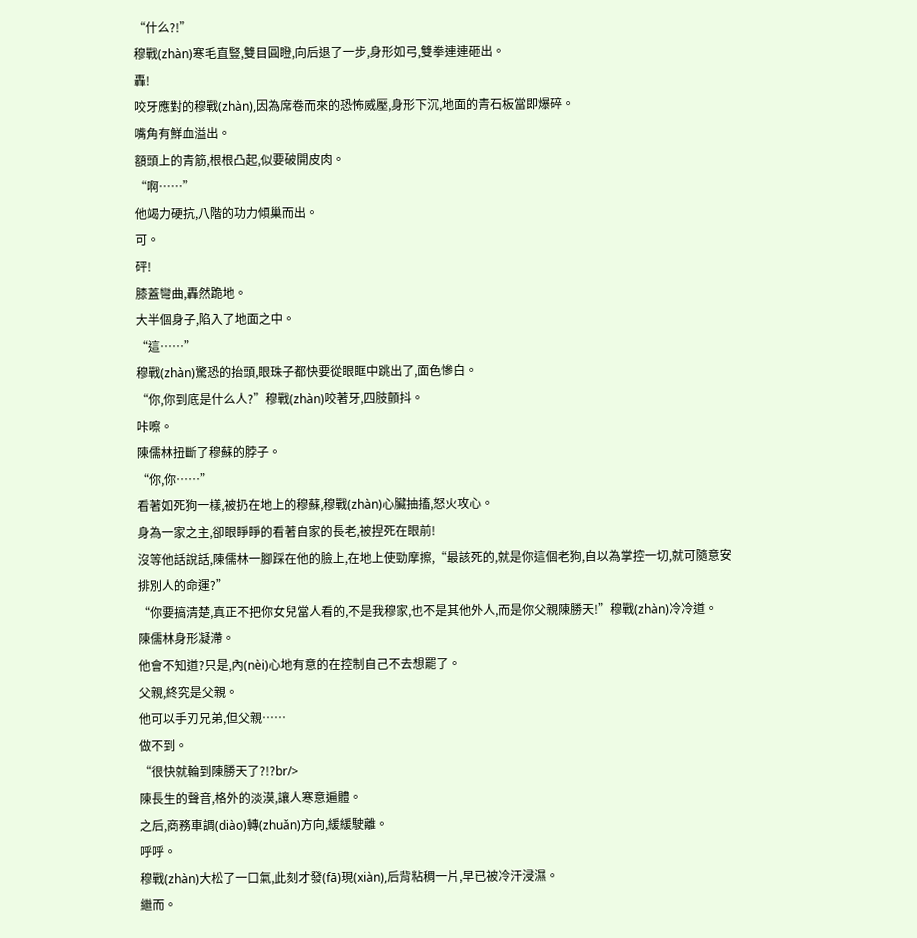“什么?!”
穆戰(zhàn)寒毛直豎,雙目圓瞪,向后退了一步,身形如弓,雙拳連連砸出。
轟!
咬牙應對的穆戰(zhàn),因為席卷而來的恐怖威壓,身形下沉,地面的青石板當即爆碎。
嘴角有鮮血溢出。
額頭上的青筋,根根凸起,似要破開皮肉。
“啊……”
他竭力硬抗,八階的功力傾巢而出。
可。
砰!
膝蓋彎曲,轟然跪地。
大半個身子,陷入了地面之中。
“這……”
穆戰(zhàn)驚恐的抬頭,眼珠子都快要從眼眶中跳出了,面色慘白。
“你,你到底是什么人?”穆戰(zhàn)咬著牙,四肢顫抖。
咔嚓。
陳儒林扭斷了穆蘇的脖子。
“你,你……”
看著如死狗一樣,被扔在地上的穆蘇,穆戰(zhàn)心臟抽搐,怒火攻心。
身為一家之主,卻眼睜睜的看著自家的長老,被捏死在眼前!
沒等他話說話,陳儒林一腳踩在他的臉上,在地上使勁摩擦,“最該死的,就是你這個老狗,自以為掌控一切,就可隨意安排別人的命運?”
“你要搞清楚,真正不把你女兒當人看的,不是我穆家,也不是其他外人,而是你父親陳勝天!”穆戰(zhàn)冷冷道。
陳儒林身形凝滯。
他會不知道?只是,內(nèi)心地有意的在控制自己不去想罷了。
父親,終究是父親。
他可以手刃兄弟,但父親……
做不到。
“很快就輪到陳勝天了?!?br/>
陳長生的聲音,格外的淡漠,讓人寒意遍體。
之后,商務車調(diào)轉(zhuǎn)方向,緩緩駛離。
呼呼。
穆戰(zhàn)大松了一口氣,此刻才發(fā)現(xiàn),后背粘稠一片,早已被冷汗浸濕。
繼而。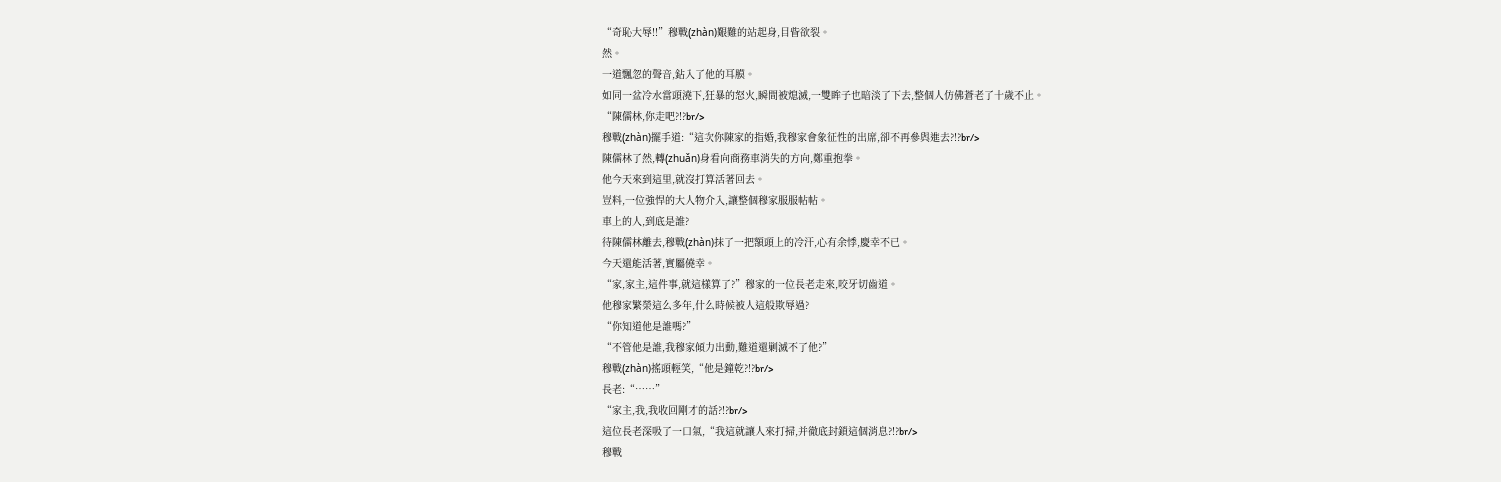“奇恥大辱!!”穆戰(zhàn)艱難的站起身,目眥欲裂。
然。
一道飄忽的聲音,鉆入了他的耳膜。
如同一盆冷水當頭澆下,狂暴的怒火,瞬間被熄滅,一雙眸子也暗淡了下去,整個人仿佛蒼老了十歲不止。
“陳儒林,你走吧?!?br/>
穆戰(zhàn)擺手道:“這次你陳家的指婚,我穆家會象征性的出席,卻不再參與進去?!?br/>
陳儒林了然,轉(zhuǎn)身看向商務車消失的方向,鄭重抱拳。
他今天來到這里,就沒打算活著回去。
豈料,一位強悍的大人物介入,讓整個穆家服服帖帖。
車上的人,到底是誰?
待陳儒林離去,穆戰(zhàn)抹了一把額頭上的冷汗,心有余悸,慶幸不已。
今天還能活著,實屬僥幸。
“家,家主,這件事,就這樣算了?”穆家的一位長老走來,咬牙切齒道。
他穆家繁榮這么多年,什么時候被人這般欺辱過?
“你知道他是誰嗎?”
“不管他是誰,我穆家傾力出動,難道還剿滅不了他?”
穆戰(zhàn)搖頭輕笑,“他是鐘乾?!?br/>
長老:“……”
“家主,我,我收回剛才的話?!?br/>
這位長老深吸了一口氣,“我這就讓人來打掃,并徹底封鎖這個消息?!?br/>
穆戰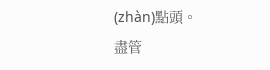(zhàn)點頭。
盡管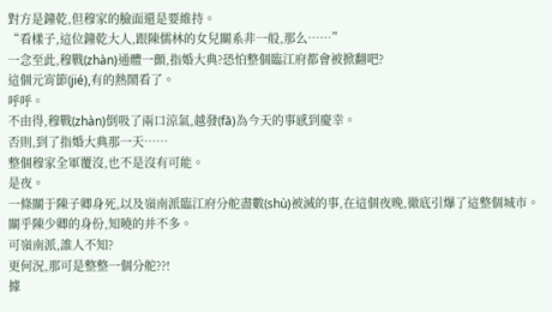對方是鐘乾,但穆家的臉面還是要維持。
“看樣子,這位鐘乾大人,跟陳儒林的女兒關系非一般,那么……”
一念至此,穆戰(zhàn)通體一顫,指婚大典?恐怕整個臨江府都會被掀翻吧?
這個元宵節(jié),有的熱鬧看了。
呼呼。
不由得,穆戰(zhàn)倒吸了兩口涼氣,越發(fā)為今天的事感到慶幸。
否則,到了指婚大典那一天……
整個穆家全軍覆沒,也不是沒有可能。
是夜。
一條關于陳子卿身死,以及嶺南派臨江府分舵盡數(shù)被滅的事,在這個夜晚,徹底引爆了這整個城市。
關乎陳少卿的身份,知曉的并不多。
可嶺南派,誰人不知?
更何況,那可是整整一個分舵??!
據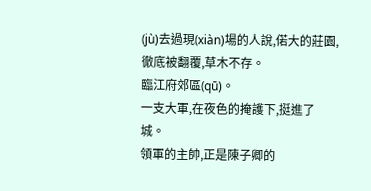(jù)去過現(xiàn)場的人說,偌大的莊園,徹底被翻覆,草木不存。
臨江府郊區(qū)。
一支大軍,在夜色的掩護下,挺進了城。
領軍的主帥,正是陳子卿的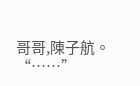哥哥,陳子航。
“……”